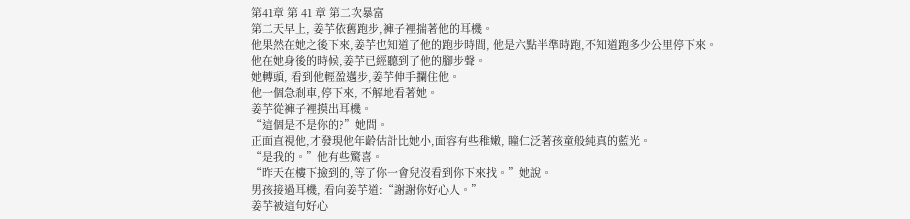第41章 第 41 章 第二次暴富
第二天早上, 姜芋依舊跑步,褲子裡揣著他的耳機。
他果然在她之後下來,姜芋也知道了他的跑步時間, 他是六點半準時跑,不知道跑多少公里停下來。
他在她身後的時候,姜芋已經聽到了他的腳步聲。
她轉頭, 看到他輕盈邁步,姜芋伸手攔住他。
他一個急剎車,停下來, 不解地看著她。
姜芋從褲子裡摸出耳機。
“這個是不是你的?”她問。
正面直視他,才發現他年齡估計比她小,面容有些稚嫩, 瞳仁泛著孩童般純真的藍光。
“是我的。”他有些驚喜。
“昨天在樓下撿到的,等了你一會兒沒看到你下來找。”她說。
男孩接過耳機, 看向姜芋道:“謝謝你好心人。”
姜芋被這句好心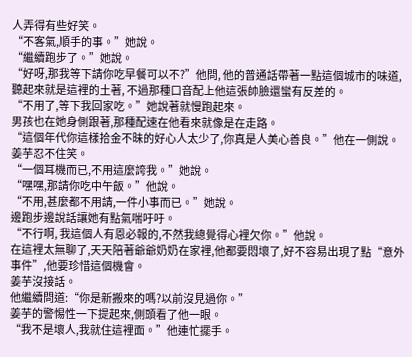人弄得有些好笑。
“不客氣,順手的事。”她說。
“繼續跑步了。”她說。
“好呀,那我等下請你吃早餐可以不?”他問, 他的普通話帶著一點這個城市的味道, 聽起來就是這裡的土著, 不過那種口音配上他這張帥臉還蠻有反差的。
“不用了,等下我回家吃。”她說著就慢跑起來。
男孩也在她身側跟著,那種配速在他看來就像是在走路。
“這個年代你這樣拾金不昧的好心人太少了,你真是人美心善良。”他在一側說。
姜芋忍不住笑。
“一個耳機而已,不用這麼誇我。”她說。
“嘿嘿,那請你吃中午飯。”他說。
“不用,甚麼都不用請,一件小事而已。”她說。
邊跑步邊說話讓她有點氣喘吁吁。
“不行啊, 我這個人有恩必報的,不然我總覺得心裡欠你。”他說。
在這裡太無聊了,天天陪著爺爺奶奶在家裡,他都要悶壞了,好不容易出現了點“意外事件”,他要珍惜這個機會。
姜芋沒接話。
他繼續問道:“你是新搬來的嗎?以前沒見過你。”
姜芋的警惕性一下提起來,側頭看了他一眼。
“我不是壞人,我就住這裡面。”他連忙擺手。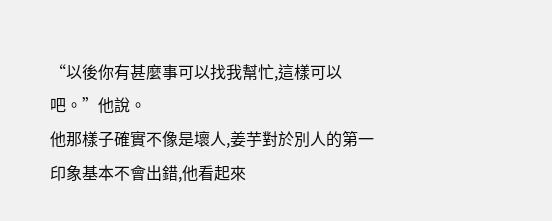“以後你有甚麼事可以找我幫忙,這樣可以吧。”他說。
他那樣子確實不像是壞人,姜芋對於別人的第一印象基本不會出錯,他看起來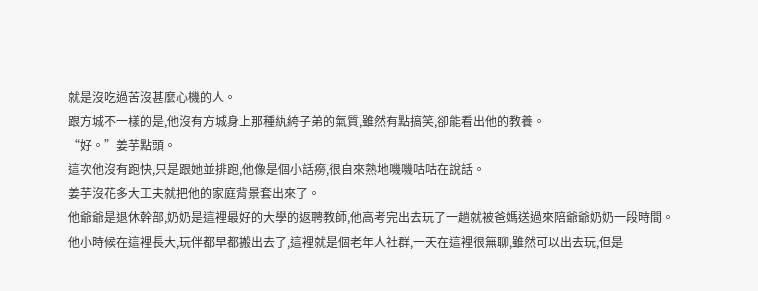就是沒吃過苦沒甚麼心機的人。
跟方城不一樣的是,他沒有方城身上那種紈絝子弟的氣質,雖然有點搞笑,卻能看出他的教養。
“好。”姜芋點頭。
這次他沒有跑快,只是跟她並排跑,他像是個小話癆,很自來熟地嘰嘰咕咕在說話。
姜芋沒花多大工夫就把他的家庭背景套出來了。
他爺爺是退休幹部,奶奶是這裡最好的大學的返聘教師,他高考完出去玩了一趟就被爸媽送過來陪爺爺奶奶一段時間。
他小時候在這裡長大,玩伴都早都搬出去了,這裡就是個老年人社群,一天在這裡很無聊,雖然可以出去玩,但是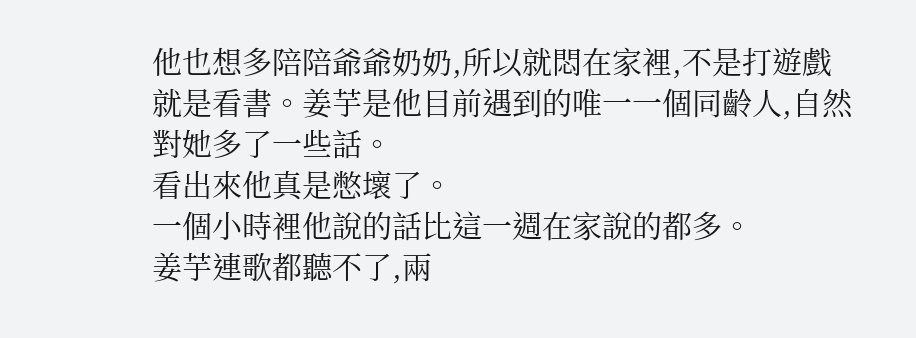他也想多陪陪爺爺奶奶,所以就悶在家裡,不是打遊戲就是看書。姜芋是他目前遇到的唯一一個同齡人,自然對她多了一些話。
看出來他真是憋壞了。
一個小時裡他說的話比這一週在家說的都多。
姜芋連歌都聽不了,兩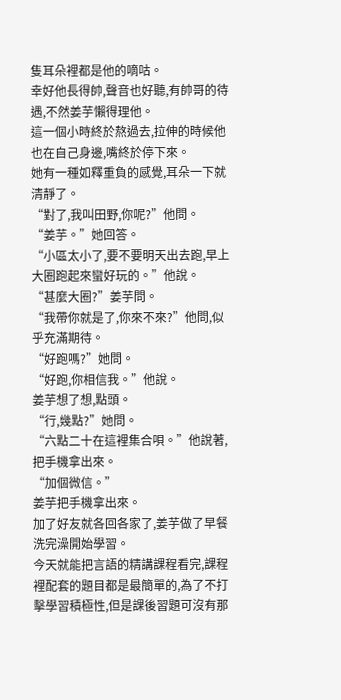隻耳朵裡都是他的嘀咕。
幸好他長得帥,聲音也好聽,有帥哥的待遇,不然姜芋懶得理他。
這一個小時終於熬過去,拉伸的時候他也在自己身邊,嘴終於停下來。
她有一種如釋重負的感覺,耳朵一下就清靜了。
“對了,我叫田野,你呢?”他問。
“姜芋。”她回答。
“小區太小了,要不要明天出去跑,早上大圈跑起來蠻好玩的。”他說。
“甚麼大圈?”姜芋問。
“我帶你就是了,你來不來?”他問,似乎充滿期待。
“好跑嗎?”她問。
“好跑,你相信我。”他說。
姜芋想了想,點頭。
“行,幾點?”她問。
“六點二十在這裡集合唄。”他說著,把手機拿出來。
“加個微信。”
姜芋把手機拿出來。
加了好友就各回各家了,姜芋做了早餐洗完澡開始學習。
今天就能把言語的精講課程看完,課程裡配套的題目都是最簡單的,為了不打擊學習積極性,但是課後習題可沒有那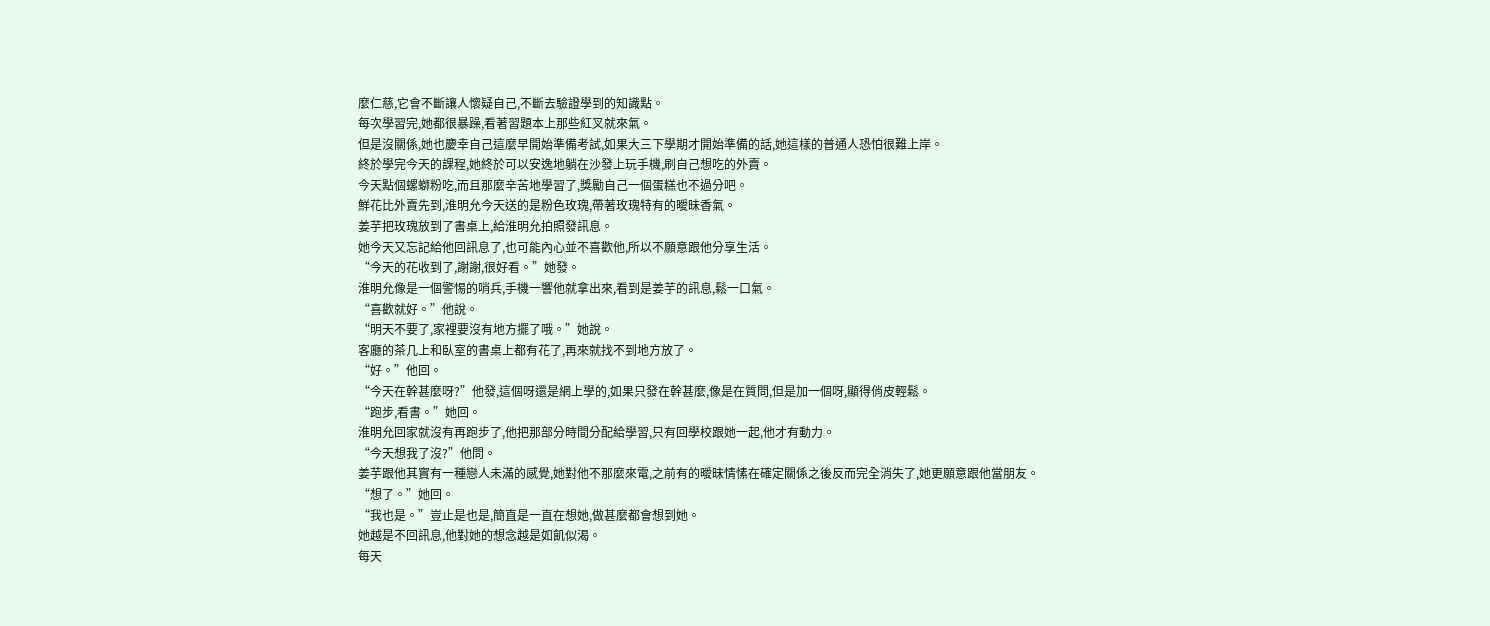麼仁慈,它會不斷讓人懷疑自己,不斷去驗證學到的知識點。
每次學習完,她都很暴躁,看著習題本上那些紅叉就來氣。
但是沒關係,她也慶幸自己這麼早開始準備考試,如果大三下學期才開始準備的話,她這樣的普通人恐怕很難上岸。
終於學完今天的課程,她終於可以安逸地躺在沙發上玩手機,刷自己想吃的外賣。
今天點個螺螄粉吃,而且那麼辛苦地學習了,獎勵自己一個蛋糕也不過分吧。
鮮花比外賣先到,淮明允今天送的是粉色玫瑰,帶著玫瑰特有的曖昧香氣。
姜芋把玫瑰放到了書桌上,給淮明允拍照發訊息。
她今天又忘記給他回訊息了,也可能內心並不喜歡他,所以不願意跟他分享生活。
“今天的花收到了,謝謝,很好看。”她發。
淮明允像是一個警惕的哨兵,手機一響他就拿出來,看到是姜芋的訊息,鬆一口氣。
“喜歡就好。”他說。
“明天不要了,家裡要沒有地方擺了哦。”她說。
客廳的茶几上和臥室的書桌上都有花了,再來就找不到地方放了。
“好。”他回。
“今天在幹甚麼呀?”他發,這個呀還是網上學的,如果只發在幹甚麼,像是在質問,但是加一個呀,顯得俏皮輕鬆。
“跑步,看書。”她回。
淮明允回家就沒有再跑步了,他把那部分時間分配給學習,只有回學校跟她一起,他才有動力。
“今天想我了沒?”他問。
姜芋跟他其實有一種戀人未滿的感覺,她對他不那麼來電,之前有的曖昧情愫在確定關係之後反而完全消失了,她更願意跟他當朋友。
“想了。”她回。
“我也是。”豈止是也是,簡直是一直在想她,做甚麼都會想到她。
她越是不回訊息,他對她的想念越是如飢似渴。
每天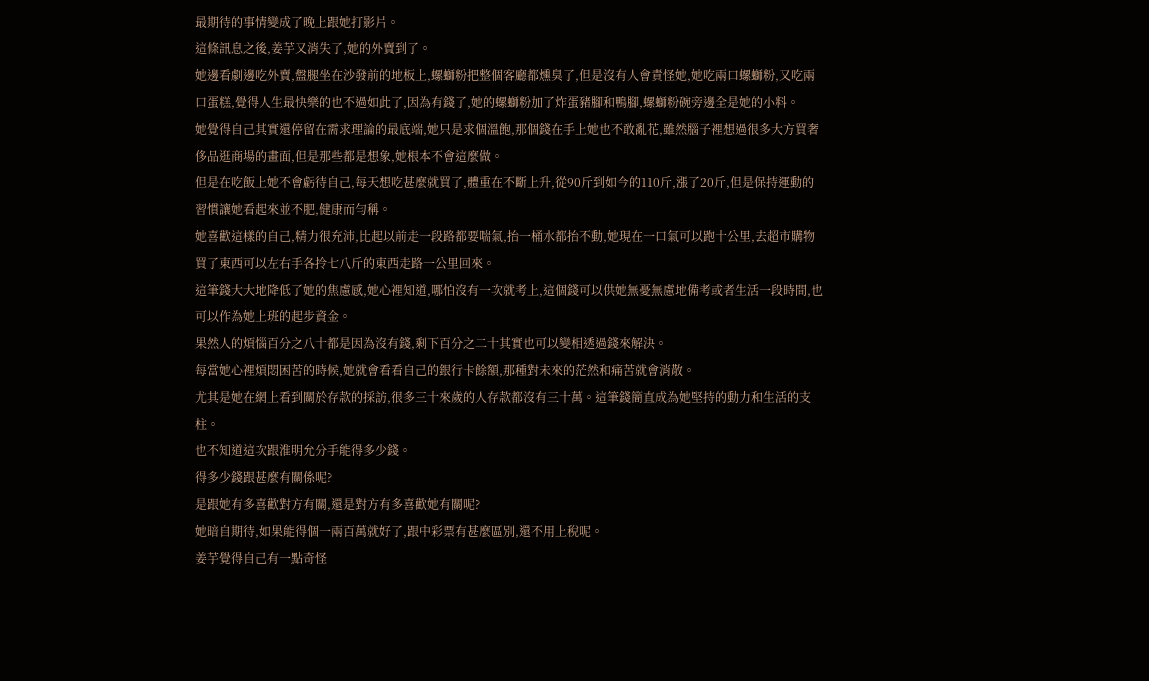最期待的事情變成了晚上跟她打影片。
這條訊息之後,姜芋又消失了,她的外賣到了。
她邊看劇邊吃外賣,盤腿坐在沙發前的地板上,螺螄粉把整個客廳都燻臭了,但是沒有人會責怪她,她吃兩口螺螄粉,又吃兩口蛋糕,覺得人生最快樂的也不過如此了,因為有錢了,她的螺螄粉加了炸蛋豬腳和鴨腳,螺螄粉碗旁邊全是她的小料。
她覺得自己其實還停留在需求理論的最底端,她只是求個溫飽,那個錢在手上她也不敢亂花,雖然腦子裡想過很多大方買奢侈品逛商場的畫面,但是那些都是想象,她根本不會這麼做。
但是在吃飯上她不會虧待自己,每天想吃甚麼就買了,體重在不斷上升,從90斤到如今的110斤,漲了20斤,但是保持運動的習慣讓她看起來並不肥,健康而勻稱。
她喜歡這樣的自己,精力很充沛,比起以前走一段路都要喘氣,抬一桶水都抬不動,她現在一口氣可以跑十公里,去超市購物買了東西可以左右手各拎七八斤的東西走路一公里回來。
這筆錢大大地降低了她的焦慮感,她心裡知道,哪怕沒有一次就考上,這個錢可以供她無憂無慮地備考或者生活一段時間,也可以作為她上班的起步資金。
果然人的煩惱百分之八十都是因為沒有錢,剩下百分之二十其實也可以變相透過錢來解決。
每當她心裡煩悶困苦的時候,她就會看看自己的銀行卡餘額,那種對未來的茫然和痛苦就會消散。
尤其是她在網上看到關於存款的採訪,很多三十來歲的人存款都沒有三十萬。這筆錢簡直成為她堅持的動力和生活的支柱。
也不知道這次跟淮明允分手能得多少錢。
得多少錢跟甚麼有關係呢?
是跟她有多喜歡對方有關,還是對方有多喜歡她有關呢?
她暗自期待,如果能得個一兩百萬就好了,跟中彩票有甚麼區別,還不用上稅呢。
姜芋覺得自己有一點奇怪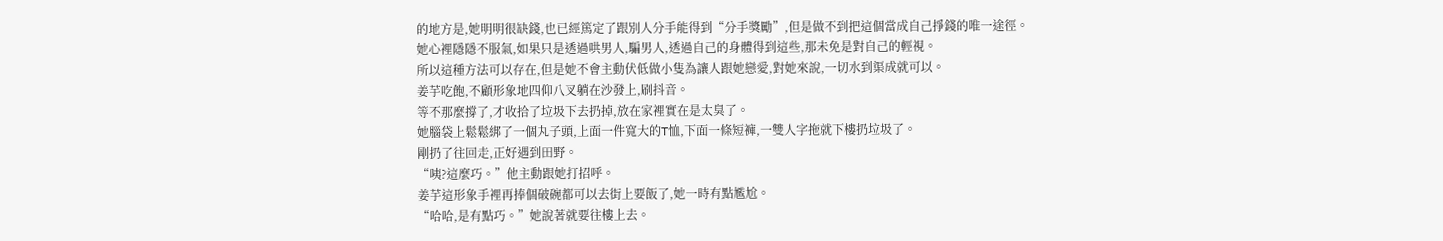的地方是,她明明很缺錢,也已經篤定了跟別人分手能得到“分手獎勵”,但是做不到把這個當成自己掙錢的唯一途徑。
她心裡隱隱不服氣,如果只是透過哄男人,騙男人,透過自己的身體得到這些,那未免是對自己的輕視。
所以這種方法可以存在,但是她不會主動伏低做小隻為讓人跟她戀愛,對她來說,一切水到渠成就可以。
姜芋吃飽,不顧形象地四仰八叉躺在沙發上,刷抖音。
等不那麼撐了,才收拾了垃圾下去扔掉,放在家裡實在是太臭了。
她腦袋上鬆鬆綁了一個丸子頭,上面一件寬大的T恤,下面一條短褲,一雙人字拖就下樓扔垃圾了。
剛扔了往回走,正好遇到田野。
“咦?這麼巧。”他主動跟她打招呼。
姜芋這形象手裡再捧個破碗都可以去街上要飯了,她一時有點尷尬。
“哈哈,是有點巧。”她說著就要往樓上去。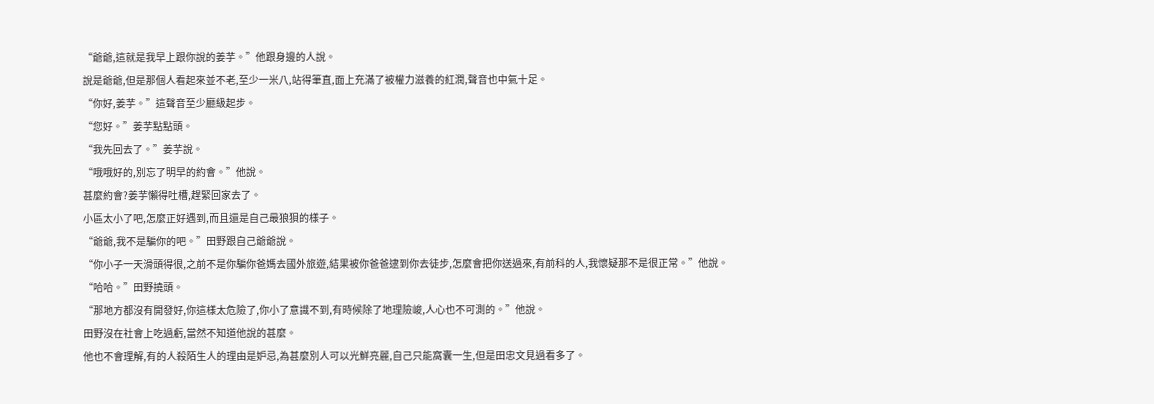“爺爺,這就是我早上跟你說的姜芋。”他跟身邊的人說。
說是爺爺,但是那個人看起來並不老,至少一米八,站得筆直,面上充滿了被權力滋養的紅潤,聲音也中氣十足。
“你好,姜芋。”這聲音至少廳級起步。
“您好。”姜芋點點頭。
“我先回去了。”姜芋說。
“哦哦好的,別忘了明早的約會。”他說。
甚麼約會?姜芋懶得吐槽,趕緊回家去了。
小區太小了吧,怎麼正好遇到,而且還是自己最狼狽的樣子。
“爺爺,我不是騙你的吧。”田野跟自己爺爺說。
“你小子一天滑頭得很,之前不是你騙你爸媽去國外旅遊,結果被你爸爸逮到你去徒步,怎麼會把你送過來,有前科的人,我懷疑那不是很正常。”他說。
“哈哈。”田野撓頭。
“那地方都沒有開發好,你這樣太危險了,你小了意識不到,有時候除了地理險峻,人心也不可測的。”他說。
田野沒在社會上吃過虧,當然不知道他說的甚麼。
他也不會理解,有的人殺陌生人的理由是妒忌,為甚麼別人可以光鮮亮麗,自己只能窩囊一生,但是田忠文見過看多了。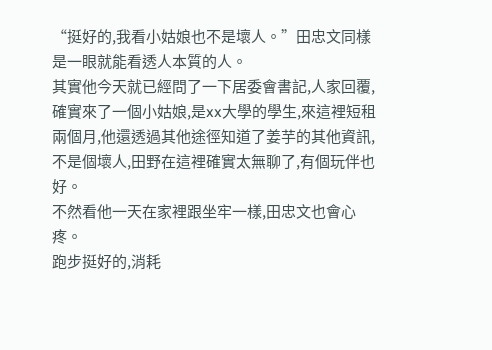“挺好的,我看小姑娘也不是壞人。”田忠文同樣是一眼就能看透人本質的人。
其實他今天就已經問了一下居委會書記,人家回覆,確實來了一個小姑娘,是xx大學的學生,來這裡短租兩個月,他還透過其他途徑知道了姜芋的其他資訊,不是個壞人,田野在這裡確實太無聊了,有個玩伴也好。
不然看他一天在家裡跟坐牢一樣,田忠文也會心疼。
跑步挺好的,消耗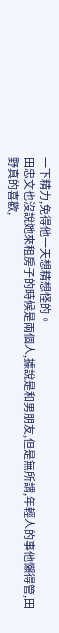一下精力,免得他一天想精想怪的。
田忠文也沒說她來租房子的時候是兩個人,據說是和男朋友,但是無所謂,年輕人的事他懶得管,田野真的喜歡,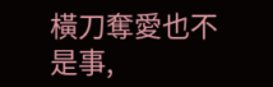橫刀奪愛也不是事,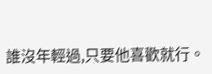誰沒年輕過,只要他喜歡就行。